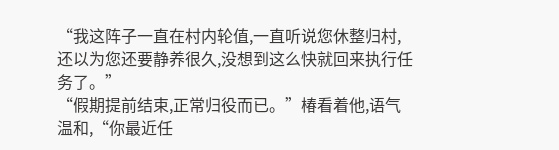“我这阵子一直在村内轮值,一直听说您休整归村,还以为您还要静养很久,没想到这么快就回来执行任务了。”
“假期提前结束,正常归役而已。”椿看着他,语气温和,“你最近任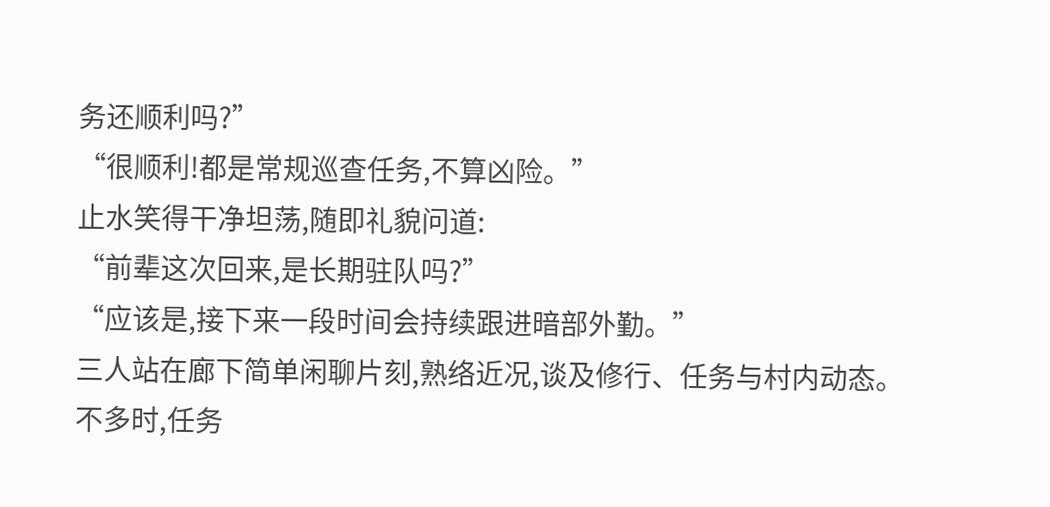务还顺利吗?”
“很顺利!都是常规巡查任务,不算凶险。”
止水笑得干净坦荡,随即礼貌问道:
“前辈这次回来,是长期驻队吗?”
“应该是,接下来一段时间会持续跟进暗部外勤。”
三人站在廊下简单闲聊片刻,熟络近况,谈及修行、任务与村内动态。
不多时,任务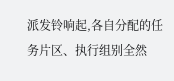派发铃响起,各自分配的任务片区、执行组别全然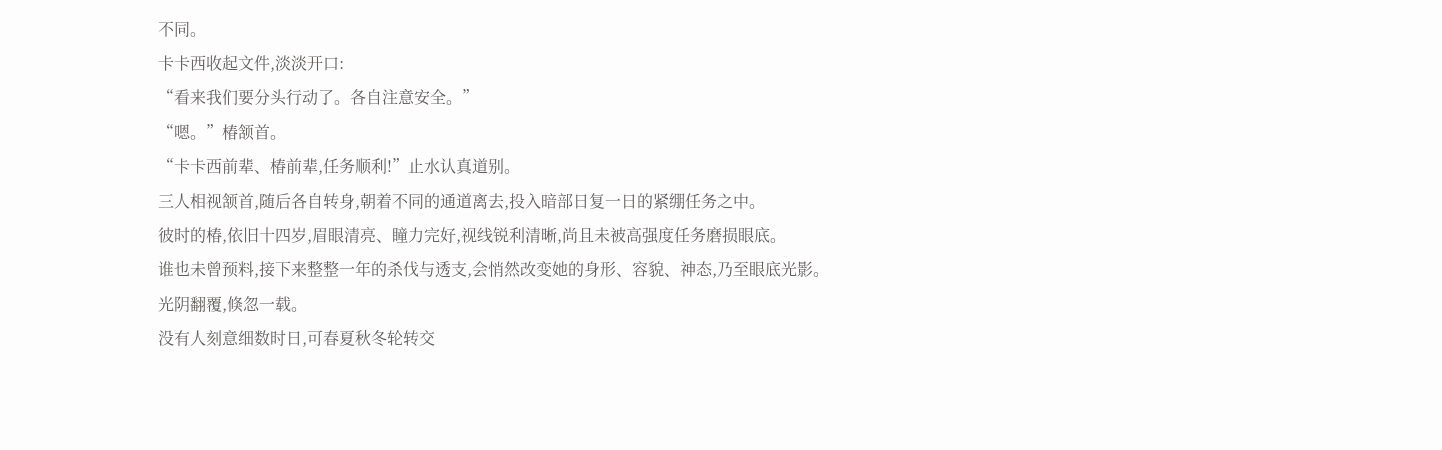不同。
卡卡西收起文件,淡淡开口:
“看来我们要分头行动了。各自注意安全。”
“嗯。”椿颔首。
“卡卡西前辈、椿前辈,任务顺利!”止水认真道别。
三人相视颔首,随后各自转身,朝着不同的通道离去,投入暗部日复一日的紧绷任务之中。
彼时的椿,依旧十四岁,眉眼清亮、瞳力完好,视线锐利清晰,尚且未被高强度任务磨损眼底。
谁也未曾预料,接下来整整一年的杀伐与透支,会悄然改变她的身形、容貌、神态,乃至眼底光影。
光阴翻覆,倏忽一载。
没有人刻意细数时日,可春夏秋冬轮转交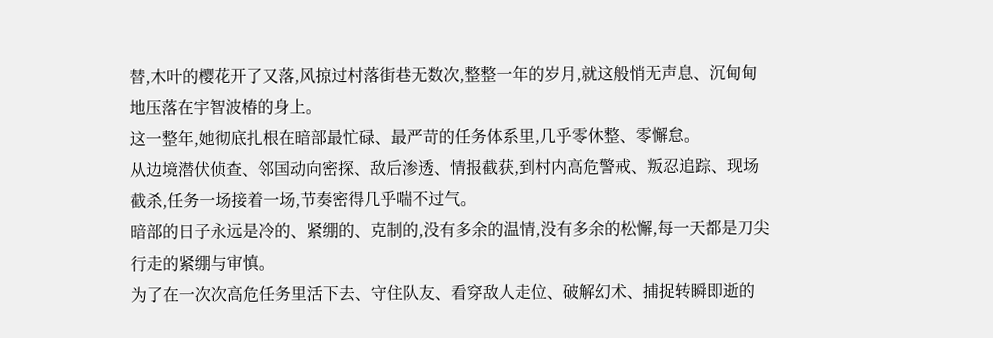替,木叶的樱花开了又落,风掠过村落街巷无数次,整整一年的岁月,就这般悄无声息、沉甸甸地压落在宇智波椿的身上。
这一整年,她彻底扎根在暗部最忙碌、最严苛的任务体系里,几乎零休整、零懈怠。
从边境潜伏侦查、邻国动向密探、敌后渗透、情报截获,到村内高危警戒、叛忍追踪、现场截杀,任务一场接着一场,节奏密得几乎喘不过气。
暗部的日子永远是冷的、紧绷的、克制的,没有多余的温情,没有多余的松懈,每一天都是刀尖行走的紧绷与审慎。
为了在一次次高危任务里活下去、守住队友、看穿敌人走位、破解幻术、捕捉转瞬即逝的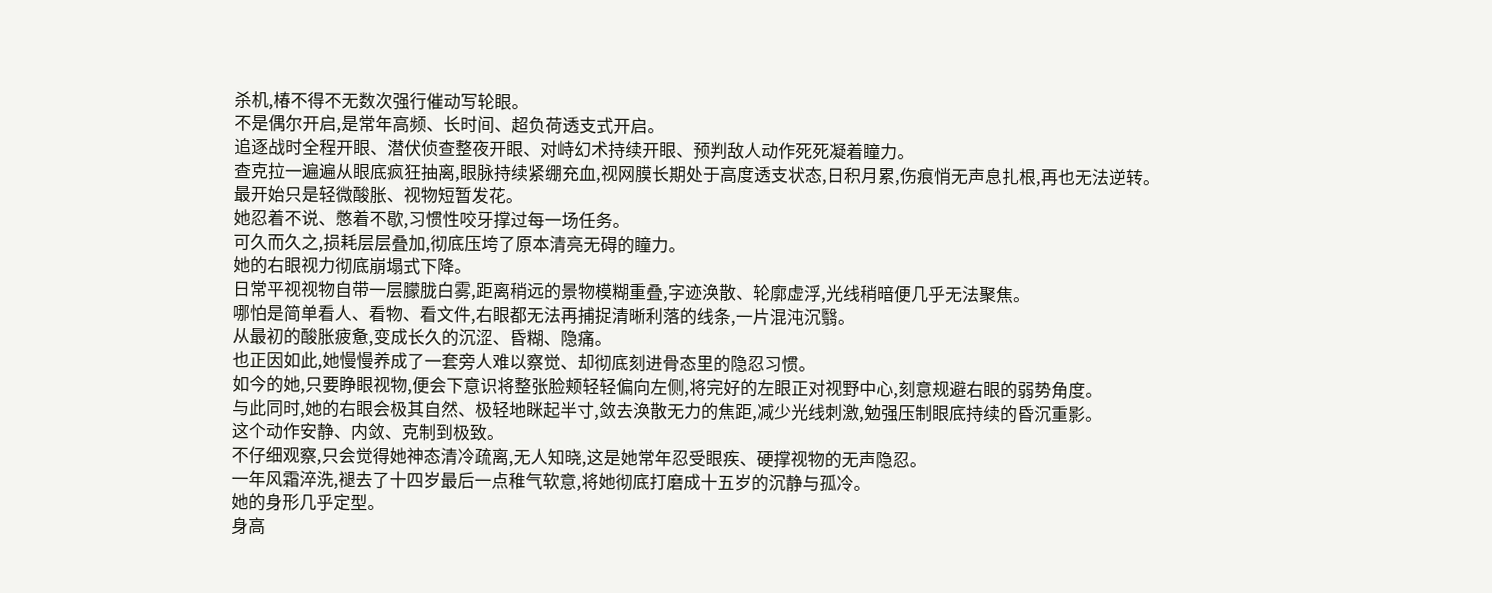杀机,椿不得不无数次强行催动写轮眼。
不是偶尔开启,是常年高频、长时间、超负荷透支式开启。
追逐战时全程开眼、潜伏侦查整夜开眼、对峙幻术持续开眼、预判敌人动作死死凝着瞳力。
查克拉一遍遍从眼底疯狂抽离,眼脉持续紧绷充血,视网膜长期处于高度透支状态,日积月累,伤痕悄无声息扎根,再也无法逆转。
最开始只是轻微酸胀、视物短暂发花。
她忍着不说、憋着不歇,习惯性咬牙撑过每一场任务。
可久而久之,损耗层层叠加,彻底压垮了原本清亮无碍的瞳力。
她的右眼视力彻底崩塌式下降。
日常平视视物自带一层朦胧白雾,距离稍远的景物模糊重叠,字迹涣散、轮廓虚浮,光线稍暗便几乎无法聚焦。
哪怕是简单看人、看物、看文件,右眼都无法再捕捉清晰利落的线条,一片混沌沉翳。
从最初的酸胀疲惫,变成长久的沉涩、昏糊、隐痛。
也正因如此,她慢慢养成了一套旁人难以察觉、却彻底刻进骨态里的隐忍习惯。
如今的她,只要睁眼视物,便会下意识将整张脸颊轻轻偏向左侧,将完好的左眼正对视野中心,刻意规避右眼的弱势角度。
与此同时,她的右眼会极其自然、极轻地眯起半寸,敛去涣散无力的焦距,减少光线刺激,勉强压制眼底持续的昏沉重影。
这个动作安静、内敛、克制到极致。
不仔细观察,只会觉得她神态清冷疏离,无人知晓,这是她常年忍受眼疾、硬撑视物的无声隐忍。
一年风霜淬洗,褪去了十四岁最后一点稚气软意,将她彻底打磨成十五岁的沉静与孤冷。
她的身形几乎定型。
身高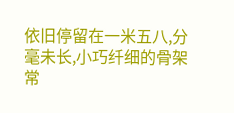依旧停留在一米五八,分毫未长,小巧纤细的骨架常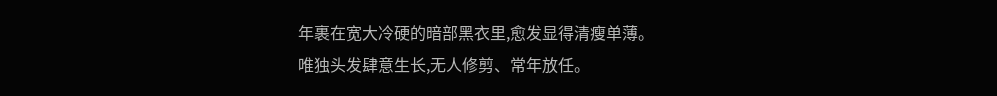年裹在宽大冷硬的暗部黑衣里,愈发显得清瘦单薄。
唯独头发肆意生长,无人修剪、常年放任。